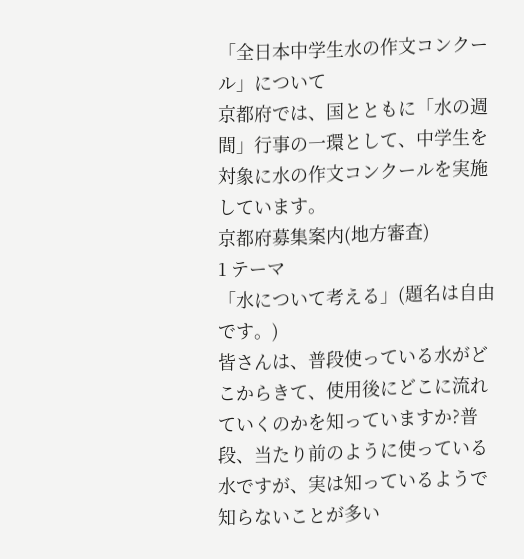「全日本中学生水の作文コンクール」について
京都府では、国とともに「水の週間」行事の一環として、中学生を対象に水の作文コンクールを実施しています。
京都府募集案内(地方審査)
1 テーマ
「水について考える」(題名は自由です。)
皆さんは、普段使っている水がどこからきて、使用後にどこに流れていくのかを知っていますか?普段、当たり前のように使っている水ですが、実は知っているようで知らないことが多い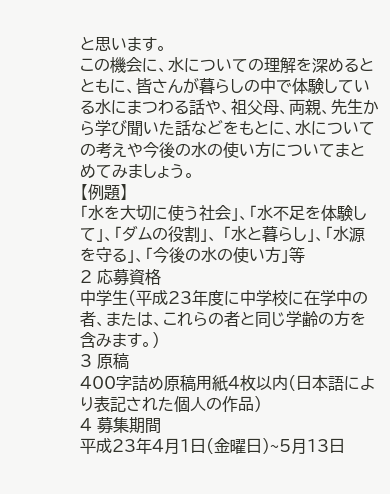と思います。
この機会に、水についての理解を深めるとともに、皆さんが暮らしの中で体験している水にまつわる話や、祖父母、両親、先生から学び聞いた話などをもとに、水についての考えや今後の水の使い方についてまとめてみましょう。
【例題】
「水を大切に使う社会」、「水不足を体験して」、「ダムの役割」、 「水と暮らし」、「水源を守る」、「今後の水の使い方」等
2 応募資格
中学生(平成23年度に中学校に在学中の者、または、これらの者と同じ学齢の方を含みます。)
3 原稿
400字詰め原稿用紙4枚以内(日本語により表記された個人の作品)
4 募集期間
平成23年4月1日(金曜日)~5月13日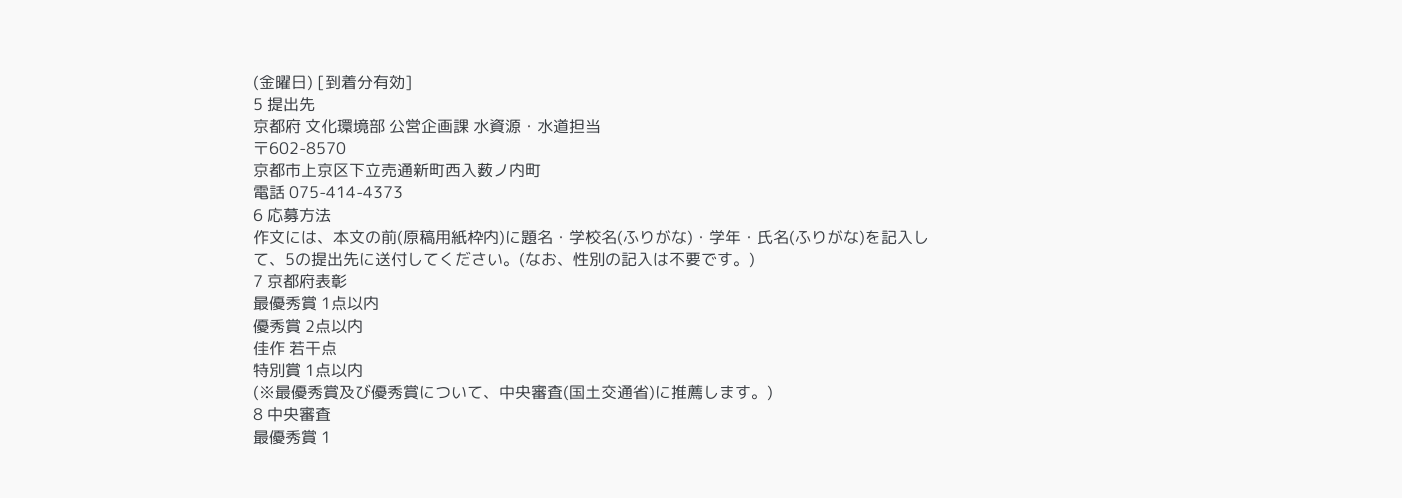(金曜日) [到着分有効]
5 提出先
京都府 文化環境部 公営企画課 水資源・水道担当
〒602-8570
京都市上京区下立売通新町西入薮ノ内町
電話 075-414-4373
6 応募方法
作文には、本文の前(原稿用紙枠内)に題名・学校名(ふりがな)・学年・氏名(ふりがな)を記入して、5の提出先に送付してください。(なお、性別の記入は不要です。)
7 京都府表彰
最優秀賞 1点以内
優秀賞 2点以内
佳作 若干点
特別賞 1点以内
(※最優秀賞及び優秀賞について、中央審査(国土交通省)に推薦します。)
8 中央審査
最優秀賞 1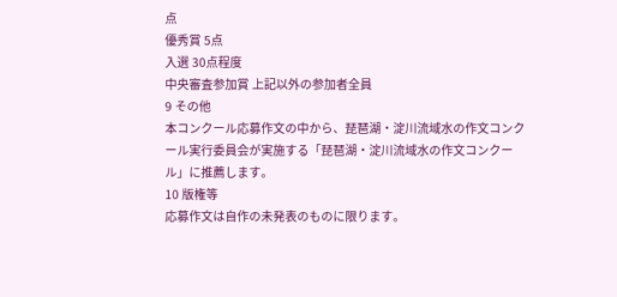点
優秀賞 5点
入選 30点程度
中央審査参加賞 上記以外の参加者全員
9 その他
本コンクール応募作文の中から、琵琶湖・淀川流域水の作文コンクール実行委員会が実施する「琵琶湖・淀川流域水の作文コンクール」に推薦します。
10 版権等
応募作文は自作の未発表のものに限ります。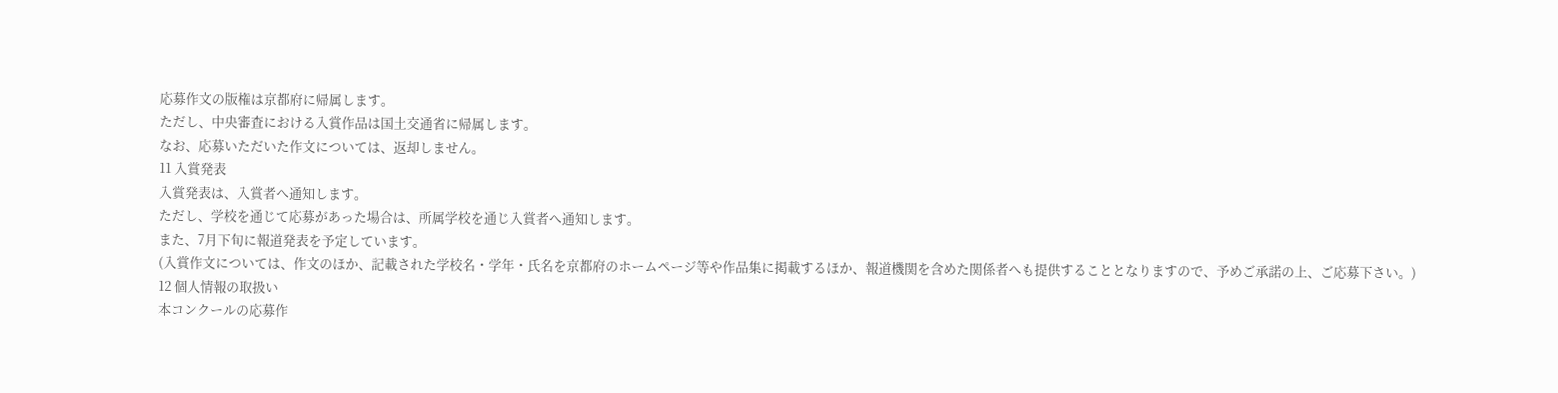応募作文の版権は京都府に帰属します。
ただし、中央審査における入賞作品は国土交通省に帰属します。
なお、応募いただいた作文については、返却しません。
11 入賞発表
入賞発表は、入賞者へ通知します。
ただし、学校を通じて応募があった場合は、所属学校を通じ入賞者へ通知します。
また、7月下旬に報道発表を予定しています。
(入賞作文については、作文のほか、記載された学校名・学年・氏名を京都府のホームページ等や作品集に掲載するほか、報道機関を含めた関係者へも提供することとなりますので、予めご承諾の上、ご応募下さい。)
12 個人情報の取扱い
本コンクールの応募作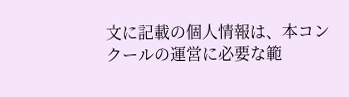文に記載の個人情報は、本コンクールの運営に必要な範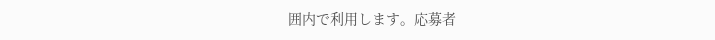囲内で利用します。応募者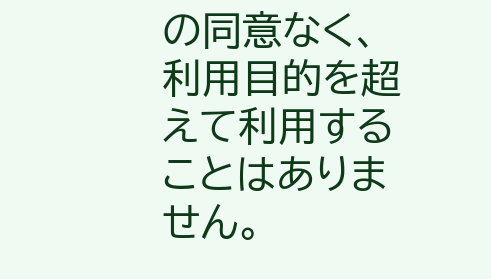の同意なく、利用目的を超えて利用することはありません。